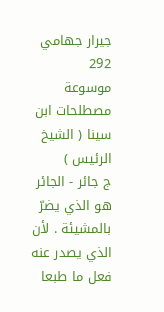جيرار جهامي
292
موسوعة مصطلحات ابن سينا ( الشيخ الرئيس )
ج جائر - الجائر هو الذي يضرّ بالمشيئة . لأن الذي يصدر عنه فعل ما طبعا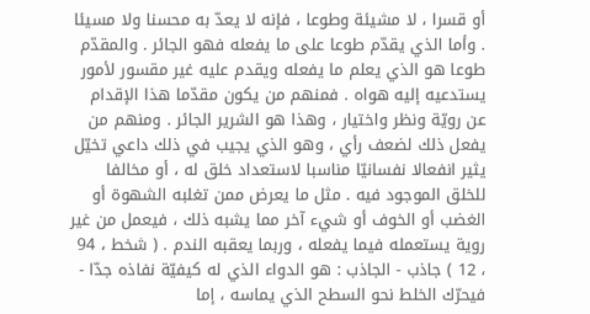أو قسرا ، لا مشيئة وطوعا ، فإنه لا يعدّ به محسنا ولا مسيئا . وأما الذي يقدّم طوعا على ما يفعله فهو الجائر . والمقدّم طوعا هو الذي يعلم ما يفعله ويقدم عليه غير مقسور لأمور يستدعيه إليه هواه . فمنهم من يكون مقدّما هذا الإقدام عن رويّة ونظر واختيار ، وهذا هو الشرير الجائر . ومنهم من يفعل ذلك لضعف رأي ، وهو الذي يجيب في ذلك داعي تخيّل يثير انفعالا نفسانيّا مناسبا لاستعداد خلق له ، أو مخالفا للخلق الموجود فيه . مثل ما يعرض ممن تغلبه الشهوة أو الغضب أو الخوف أو شيء آخر مما يشبه ذلك ، فيعمل من غير روية يستعمله فيما يفعله ، وربما يعقبه الندم . ( شخط ، 94 ، 12 ) جاذب - الجاذب : هو الدواء الذي له كيفيّة نفاذه جدّا - فيحرّك الخلط نحو السطح الذي يماسه ، إما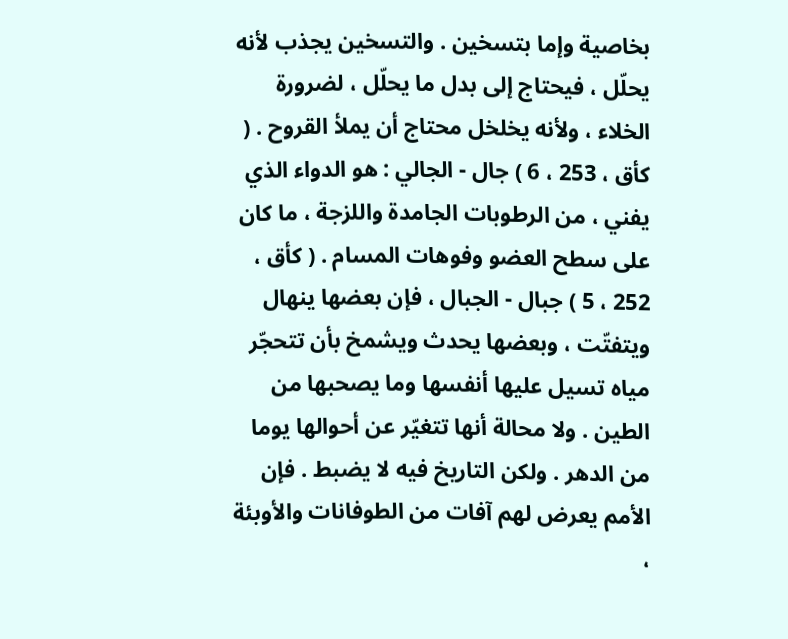بخاصية وإما بتسخين . والتسخين يجذب لأنه يحلّل ، فيحتاج إلى بدل ما يحلّل ، لضرورة الخلاء ، ولأنه يخلخل محتاج أن يملأ القروح . ( كأق ، 253 ، 6 ) جال - الجالي : هو الدواء الذي يفني ، من الرطوبات الجامدة واللزجة ، ما كان على سطح العضو وفوهات المسام . ( كأق ، 252 ، 5 ) جبال - الجبال ، فإن بعضها ينهال ويتفتّت ، وبعضها يحدث ويشمخ بأن تتحجّر مياه تسيل عليها أنفسها وما يصحبها من الطين . ولا محالة أنها تتغيّر عن أحوالها يوما من الدهر . ولكن التاريخ فيه لا يضبط . فإن الأمم يعرض لهم آفات من الطوفانات والأوبئة ،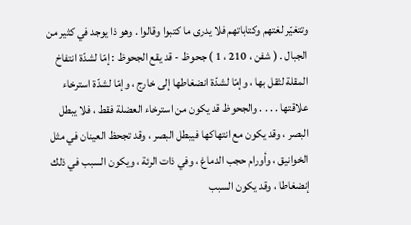وتتغيّر لغتهم وكتاباتهم فلا يدرى ما كتبوا وقالوا . وهو ذا يوجد في كثير من الجبال . ( شفن ، 210 ، 1 ) جحوظ - قد يقع الجحوظ : إمّا لشدّة انتفاخ المقلة لثقل بها ، وإمّا لشدّة انضغاطها إلى خارج ، وإمّا لشدّة استرخاء علاقتها . . . . والجحوظ قد يكون من استرخاء العضلة فقط ، فلا يبطل البصر ، وقد يكون مع انتهاكها فيبطل البصر ، وقد تجحظ العينان في مثل الخوانيق ، وأورام حجب الدماغ ، وفي ذات الرئة ، ويكون السبب في ذلك إنضغاطا ، وقد يكون السبب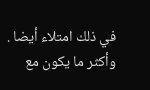في ذلك امتلاء أيضا . وأكثر ما يكون مع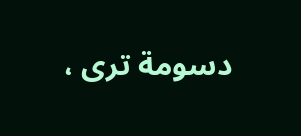دسومة ترى ،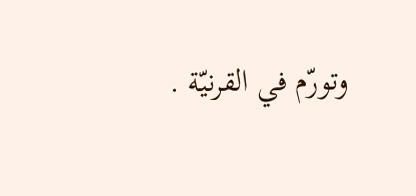وتورّم في القرنيّة .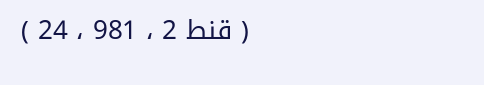( قنط 2 ، 981 ، 24 )